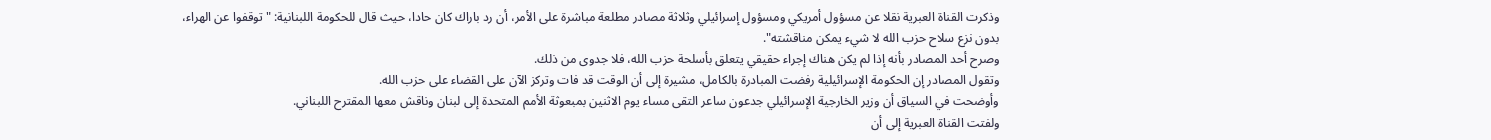وذكرت القناة العبرية نقلا عن مسؤول أمريكي ومسؤول إسرائيلي وثلاثة مصادر مطلعة مباشرة على الأمر، أن رد باراك كان حادا، حيث قال للحكومة اللبنانية: "توقفوا عن الهراء، بدون نزع سلاح حزب الله لا شيء يمكن مناقشته".
وصرح أحد المصادر بأنه إذا لم يكن هناك إجراء حقيقي يتعلق بأسلحة حزب الله، فلا جدوى من ذلك.
وتقول المصادر إن الحكومة الإسرائيلية رفضت المبادرة بالكامل، مشيرة إلى أن الوقت قد فات وتركز الآن على القضاء على حزب الله.
وأوضحت في السياق أن وزير الخارجية الإسرائيلي جدعون ساعر التقى مساء يوم الاثنين بمبعوثة الأمم المتحدة إلى لبنان وناقش معها المقترح اللبناني.
ولفتت القناة العبرية إلى أن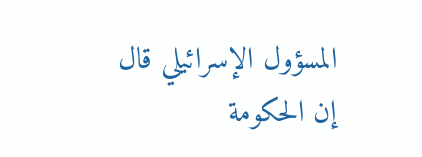المسؤول الإسرائيلي قال إن الحكومة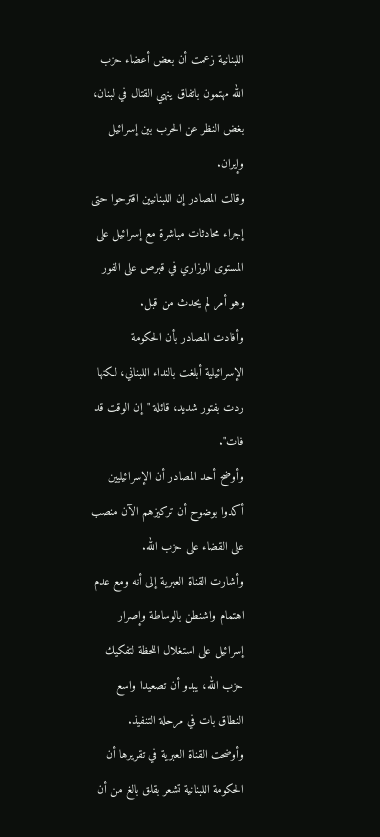اللبنانية زعمت أن بعض أعضاء حزب الله مهتمون باتفاق ينهي القتال في لبنان، بغض النظر عن الحرب بين إسرائيل وإيران.
وقالت المصادر إن اللبنانيين اقترحوا حتى إجراء محادثات مباشرة مع إسرائيل على المستوى الوزاري في قبرص على الفور وهو أمر لم يحدث من قبل.
وأفادت المصادر بأن الحكومة الإسرائيلية أبلغت بالنداء اللبناني، لكنها ردت بفتور شديد، قائلة "إن الوقت قد فات".
وأوضح أحد المصادر أن الإسرائيليين أكدوا بوضوح أن تركيزهم الآن منصب على القضاء على حزب الله.
وأشارت القناة العبرية إلى أنه ومع عدم اهتمام واشنطن بالوساطة وإصرار إسرائيل على استغلال اللحظة لتفكيك حزب الله، يبدو أن تصعيدا واسع النطاق بات في مرحلة التنفيذ.
وأوضحت القناة العبرية في تقريرها أن الحكومة اللبنانية تشعر بقلق بالغ من أن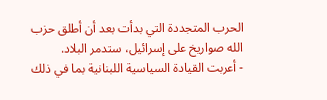الحرب المتجددة التي بدأت بعد أن أطلق حزب الله صواريخ على إسرائيل، ستدمر البلاد.
- أعربت القيادة السياسية اللبنانية بما في ذلك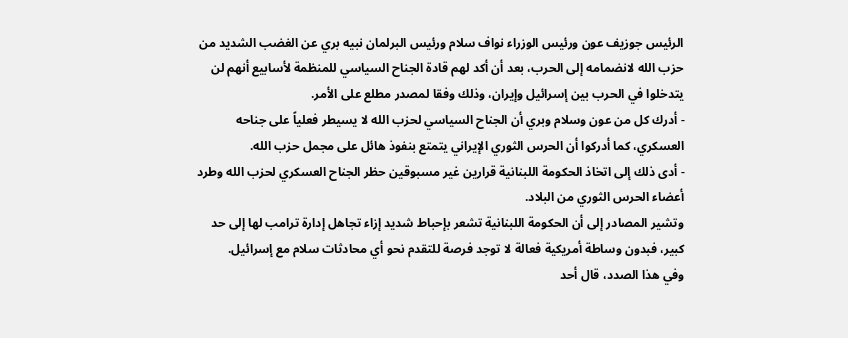الرئيس جوزيف عون ورئيس الوزراء نواف سلام ورئيس البرلمان نبيه بري عن الغضب الشديد من حزب الله لانضمامه إلى الحرب، بعد أن أكد لهم قادة الجناح السياسي للمنظمة لأسابيع أنهم لن يتدخلوا في الحرب بين إسرائيل وإيران، وذلك وفقا لمصدر مطلع على الأمر.
- أدرك كل من عون وسلام وبري أن الجناح السياسي لحزب الله لا يسيطر فعلياً على جناحه العسكري، كما أدركوا أن الحرس الثوري الإيراني يتمتع بنفوذ هائل على مجمل حزب الله.
- أدى ذلك إلى اتخاذ الحكومة اللبنانية قرارين غير مسبوقين حظر الجناح العسكري لحزب الله وطرد أعضاء الحرس الثوري من البلاد.
وتشير المصادر إلى أن الحكومة اللبنانية تشعر بإحباط شديد إزاء تجاهل إدارة ترامب لها إلى حد كبير، فبدون وساطة أمريكية فعالة لا توجد فرصة للتقدم نحو أي محادثات سلام مع إسرائيل.
وفي هذا الصدد، قال أحد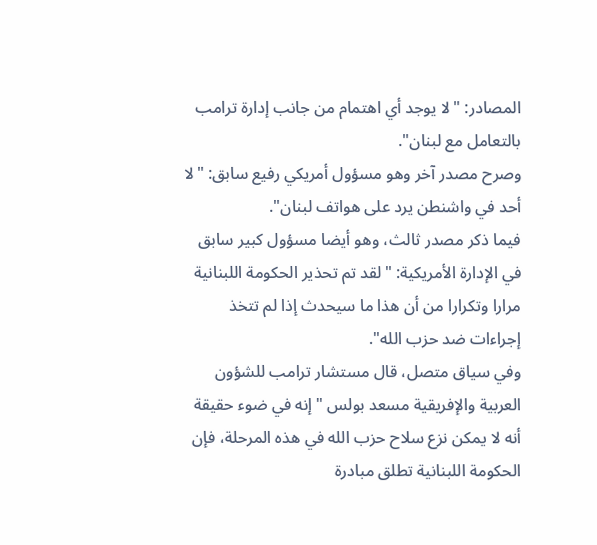المصادر: "لا يوجد أي اهتمام من جانب إدارة ترامب بالتعامل مع لبنان".
وصرح مصدر آخر وهو مسؤول أمريكي رفيع سابق: "لا أحد في واشنطن يرد على هواتف لبنان".
فيما ذكر مصدر ثالث، وهو أيضا مسؤول كبير سابق في الإدارة الأمريكية: "لقد تم تحذير الحكومة اللبنانية مرارا وتكرارا من أن هذا ما سيحدث إذا لم تتخذ إجراءات ضد حزب الله".
وفي سياق متصل، قال مستشار ترامب للشؤون العربية والإفريقية مسعد بولس "إنه في ضوء حقيقة أنه لا يمكن نزع سلاح حزب الله في هذه المرحلة، فإن الحكومة اللبنانية تطلق مبادرة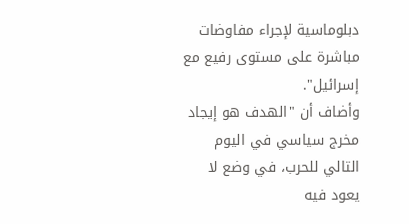دبلوماسية لإجراء مفاوضات مباشرة على مستوى رفيع مع إسرائيل".
وأضاف أن "الهدف هو إيجاد مخرج سياسي في اليوم التالي للحرب، في وضع لا يعود فيه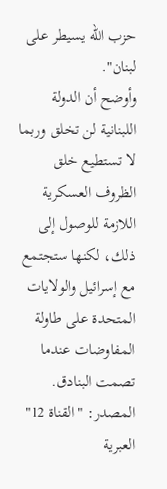حزب الله يسيطر على لبنان".
وأوضح أن الدولة اللبنانية لن تخلق وربما لا تستطيع خلق الظروف العسكرية اللازمة للوصول إلى ذلك، لكنها ستجتمع مع إسرائيل والولايات المتحدة على طاولة المفاوضات عندما تصمت البنادق.
المصدر: "القناة 12" العبرية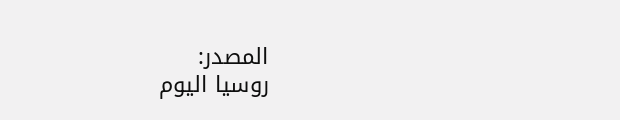المصدر:
روسيا اليوم